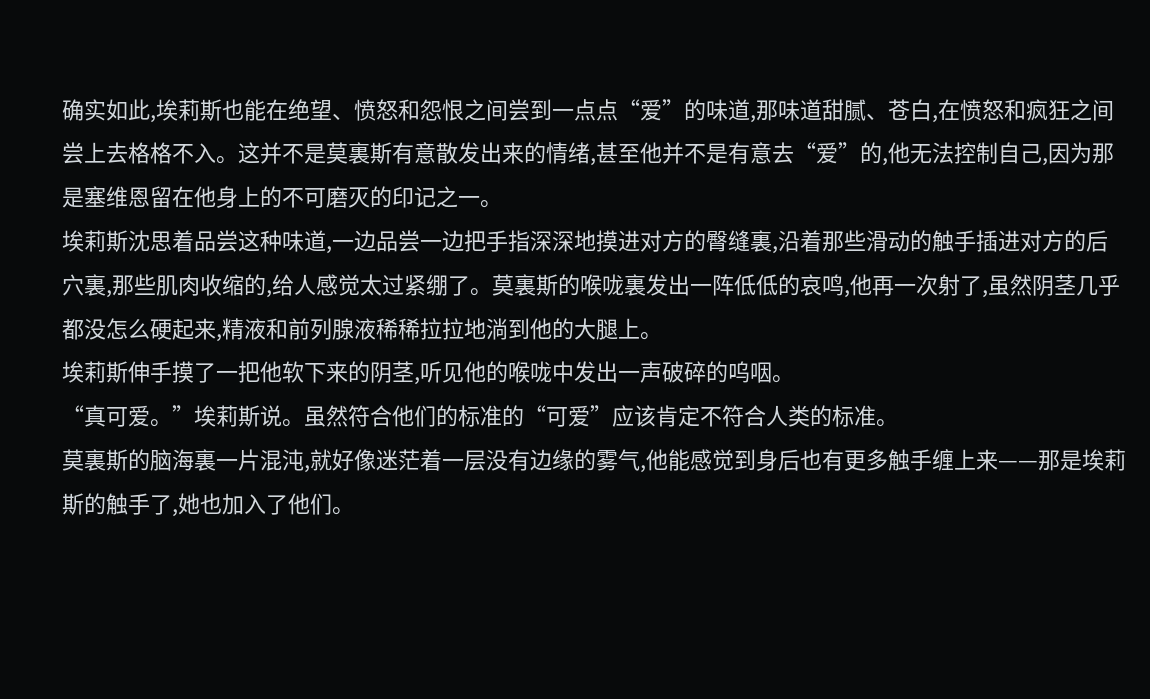确实如此,埃莉斯也能在绝望、愤怒和怨恨之间尝到一点点“爱”的味道,那味道甜腻、苍白,在愤怒和疯狂之间尝上去格格不入。这并不是莫裏斯有意散发出来的情绪,甚至他并不是有意去“爱”的,他无法控制自己,因为那是塞维恩留在他身上的不可磨灭的印记之一。
埃莉斯沈思着品尝这种味道,一边品尝一边把手指深深地摸进对方的臀缝裏,沿着那些滑动的触手插进对方的后穴裏,那些肌肉收缩的,给人感觉太过紧绷了。莫裏斯的喉咙裏发出一阵低低的哀鸣,他再一次射了,虽然阴茎几乎都没怎么硬起来,精液和前列腺液稀稀拉拉地淌到他的大腿上。
埃莉斯伸手摸了一把他软下来的阴茎,听见他的喉咙中发出一声破碎的呜咽。
“真可爱。”埃莉斯说。虽然符合他们的标准的“可爱”应该肯定不符合人类的标准。
莫裏斯的脑海裏一片混沌,就好像迷茫着一层没有边缘的雾气,他能感觉到身后也有更多触手缠上来——那是埃莉斯的触手了,她也加入了他们。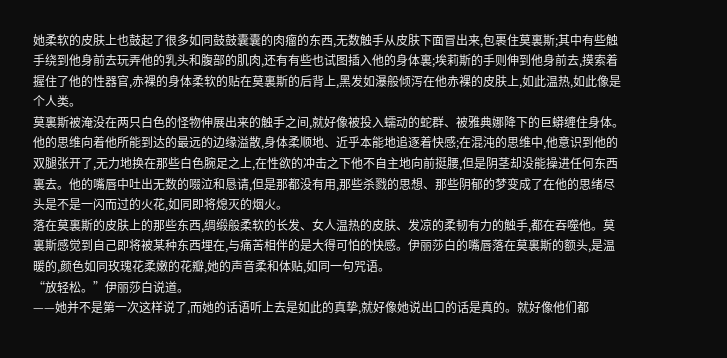她柔软的皮肤上也鼓起了很多如同鼓鼓囊囊的肉瘤的东西,无数触手从皮肤下面冒出来,包裹住莫裏斯;其中有些触手绕到他身前去玩弄他的乳头和腹部的肌肉,还有有些也试图插入他的身体裏;埃莉斯的手则伸到他身前去,摸索着握住了他的性器官,赤裸的身体柔软的贴在莫裏斯的后背上,黑发如瀑般倾泻在他赤裸的皮肤上,如此温热,如此像是个人类。
莫裏斯被淹没在两只白色的怪物伸展出来的触手之间,就好像被投入蠕动的蛇群、被雅典娜降下的巨蟒缠住身体。他的思维向着他所能到达的最远的边缘溢散,身体柔顺地、近乎本能地追逐着快感;在混沌的思维中,他意识到他的双腿张开了,无力地换在那些白色腕足之上,在性欲的冲击之下他不自主地向前挺腰,但是阴茎却没能操进任何东西裏去。他的嘴唇中吐出无数的啜泣和恳请,但是那都没有用,那些杀戮的思想、那些阴郁的梦变成了在他的思绪尽头是不是一闪而过的火花,如同即将熄灭的烟火。
落在莫裏斯的皮肤上的那些东西,绸缎般柔软的长发、女人温热的皮肤、发凉的柔韧有力的触手,都在吞噬他。莫裏斯感觉到自己即将被某种东西埋在,与痛苦相伴的是大得可怕的快感。伊丽莎白的嘴唇落在莫裏斯的额头,是温暖的,颜色如同玫瑰花柔嫩的花瓣,她的声音柔和体贴,如同一句咒语。
“放轻松。”伊丽莎白说道。
——她并不是第一次这样说了,而她的话语听上去是如此的真挚,就好像她说出口的话是真的。就好像他们都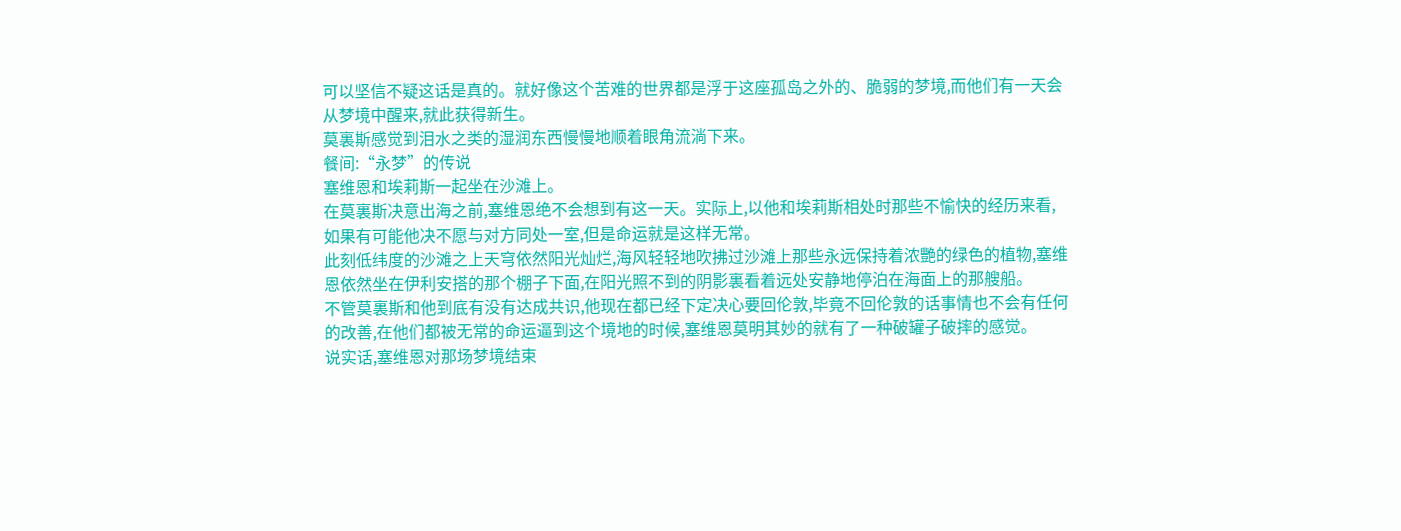可以坚信不疑这话是真的。就好像这个苦难的世界都是浮于这座孤岛之外的、脆弱的梦境,而他们有一天会从梦境中醒来,就此获得新生。
莫裏斯感觉到泪水之类的湿润东西慢慢地顺着眼角流淌下来。
餐间:“永梦”的传说
塞维恩和埃莉斯一起坐在沙滩上。
在莫裏斯决意出海之前,塞维恩绝不会想到有这一天。实际上,以他和埃莉斯相处时那些不愉快的经历来看,如果有可能他决不愿与对方同处一室,但是命运就是这样无常。
此刻低纬度的沙滩之上天穹依然阳光灿烂,海风轻轻地吹拂过沙滩上那些永远保持着浓艷的绿色的植物,塞维恩依然坐在伊利安搭的那个棚子下面,在阳光照不到的阴影裏看着远处安静地停泊在海面上的那艘船。
不管莫裏斯和他到底有没有达成共识,他现在都已经下定决心要回伦敦,毕竟不回伦敦的话事情也不会有任何的改善,在他们都被无常的命运逼到这个境地的时候,塞维恩莫明其妙的就有了一种破罐子破摔的感觉。
说实话,塞维恩对那场梦境结束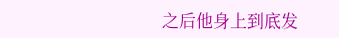之后他身上到底发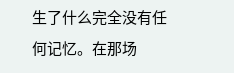生了什么完全没有任何记忆。在那场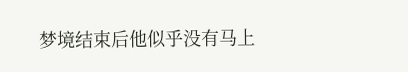梦境结束后他似乎没有马上